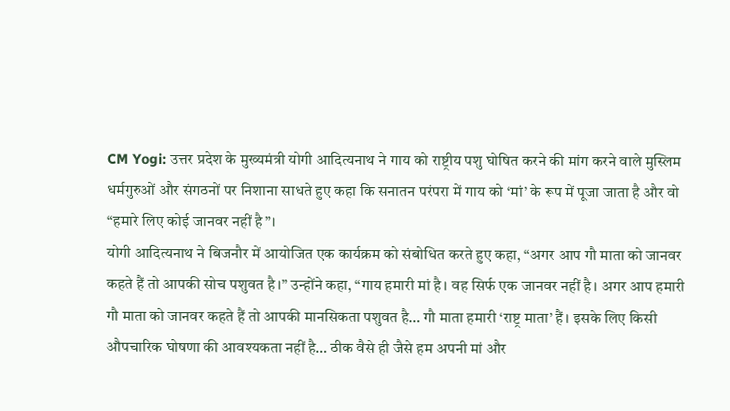CM Yogi: उत्तर प्रदेश के मुख्यमंत्री योगी आदित्यनाथ ने गाय को राष्ट्रीय पशु घोषित करने की मांग करने वाले मुस्लिम धर्मगुरुओं और संगठनों पर निशाना साधते हुए कहा कि सनातन परंपरा में गाय को ‘मां’ के रूप में पूजा जाता है और वो “हमारे लिए कोई जानवर नहीं है”।
योगी आदित्यनाथ ने बिजनौर में आयोजित एक कार्यक्रम को संबोधित करते हुए कहा, “अगर आप गौ माता को जानवर कहते हैं तो आपकी सोच पशुवत है।” उन्होंने कहा, “गाय हमारी मां है। वह सिर्फ एक जानवर नहीं है। अगर आप हमारी गौ माता को जानवर कहते हैं तो आपकी मानसिकता पशुवत है… गौ माता हमारी ‘राष्ट्र माता’ हैं। इसके लिए किसी औपचारिक घोषणा की आवश्यकता नहीं है… ठीक वैसे ही जैसे हम अपनी मां और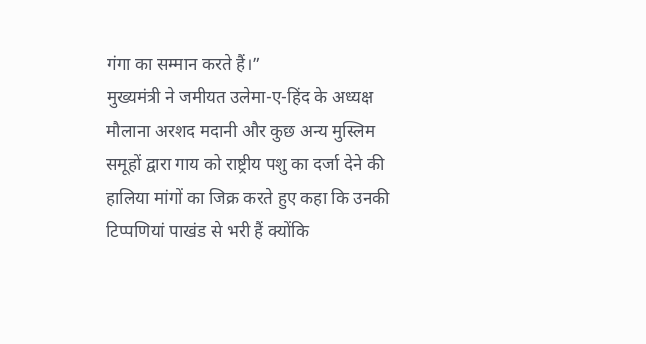गंगा का सम्मान करते हैं।”
मुख्यमंत्री ने जमीयत उलेमा-ए-हिंद के अध्यक्ष मौलाना अरशद मदानी और कुछ अन्य मुस्लिम समूहों द्वारा गाय को राष्ट्रीय पशु का दर्जा देने की हालिया मांगों का जिक्र करते हुए कहा कि उनकी टिप्पणियां पाखंड से भरी हैं क्योंकि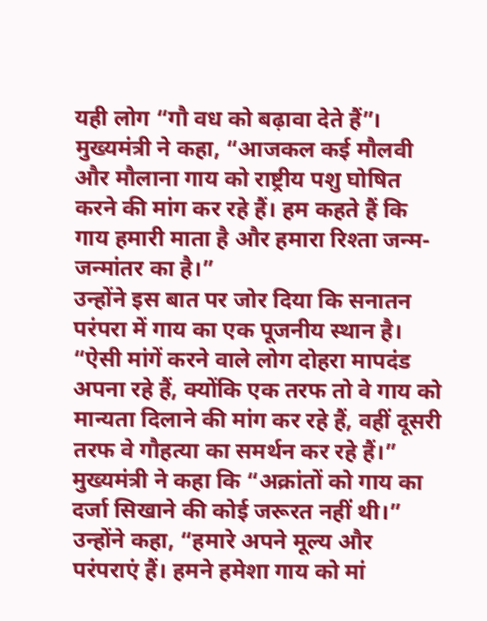यही लोग “गौ वध को बढ़ावा देते हैं”। मुख्यमंत्री ने कहा, “आजकल कई मौलवी और मौलाना गाय को राष्ट्रीय पशु घोषित करने की मांग कर रहे हैं। हम कहते हैं कि गाय हमारी माता है और हमारा रिश्ता जन्म-जन्मांतर का है।”
उन्होंने इस बात पर जोर दिया कि सनातन परंपरा में गाय का एक पूजनीय स्थान है। “ऐसी मांगें करने वाले लोग दोहरा मापदंड अपना रहे हैं, क्योंकि एक तरफ तो वे गाय को मान्यता दिलाने की मांग कर रहे हैं, वहीं दूसरी तरफ वे गौहत्या का समर्थन कर रहे हैं।” मुख्यमंत्री ने कहा कि “अक्रांतों को गाय का दर्जा सिखाने की कोई जरूरत नहीं थी।” उन्होंने कहा, “हमारे अपने मूल्य और परंपराएं हैं। हमने हमेशा गाय को मां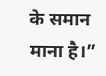के समान माना है।”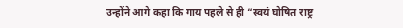उन्होंने आगे कहा कि गाय पहले से ही “स्वयं घोषित राष्ट्र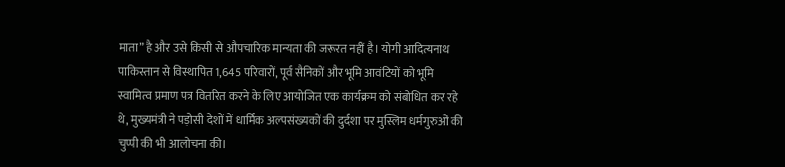माता” है और उसे किसी से औपचारिक मान्यता की जरूरत नहीं है। योगी आदित्यनाथ पाकिस्तान से विस्थापित 1,645 परिवारों, पूर्व सैनिकों और भूमि आवंटियों को भूमि स्वामित्व प्रमाण पत्र वितरित करने के लिए आयोजित एक कार्यक्रम को संबोधित कर रहे थे, मुख्यमंत्री ने पड़ोसी देशों में धार्मिक अल्पसंख्यकों की दुर्दशा पर मुस्लिम धर्मगुरुओं की चुप्पी की भी आलोचना की।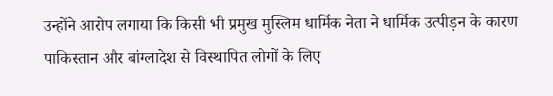उन्होंने आरोप लगाया कि किसी भी प्रमुख मुस्लिम धार्मिक नेता ने धार्मिक उत्पीड़न के कारण पाकिस्तान और बांग्लादेश से विस्थापित लोगों के लिए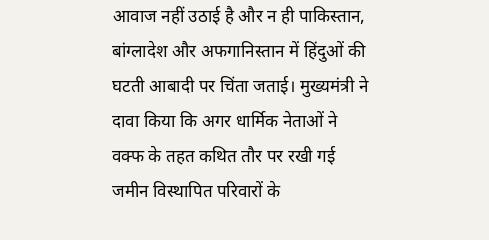आवाज नहीं उठाई है और न ही पाकिस्तान, बांग्लादेश और अफगानिस्तान में हिंदुओं की घटती आबादी पर चिंता जताई। मुख्यमंत्री ने दावा किया कि अगर धार्मिक नेताओं ने वक्फ के तहत कथित तौर पर रखी गई जमीन विस्थापित परिवारों के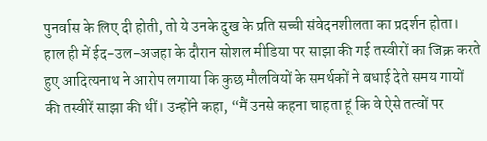पुनर्वास के लिए दी होती, तो ये उनके दुख के प्रति सच्ची संवेदनशीलता का प्रदर्शन होता।
हाल ही में ईद-उल-अजहा के दौरान सोशल मीडिया पर साझा की गई तस्वीरों का जिक्र करते हुए आदित्यनाथ ने आरोप लगाया कि कुछ मौलवियों के समर्थकों ने बधाई देते समय गायों की तस्वीरें साझा की थीं। उन्होंने कहा, “मैं उनसे कहना चाहता हूं कि वे ऐसे तत्वों पर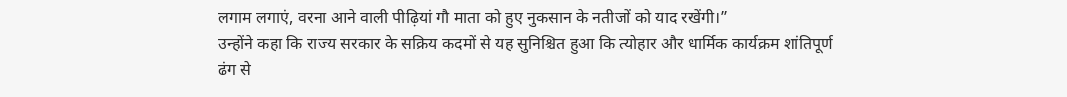लगाम लगाएं, वरना आने वाली पीढ़ियां गौ माता को हुए नुकसान के नतीजों को याद रखेंगी।”
उन्होंने कहा कि राज्य सरकार के सक्रिय कदमों से यह सुनिश्चित हुआ कि त्योहार और धार्मिक कार्यक्रम शांतिपूर्ण ढंग से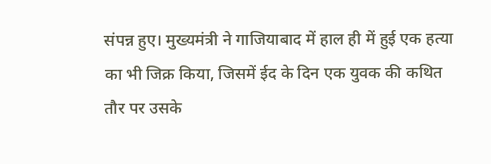संपन्न हुए। मुख्यमंत्री ने गाजियाबाद में हाल ही में हुई एक हत्या का भी जिक्र किया, जिसमें ईद के दिन एक युवक की कथित तौर पर उसके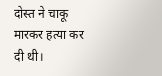दोस्त ने चाकू मारकर हत्या कर दी थी।